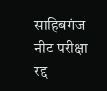साहिबगंज
नीट परीक्षा रद्द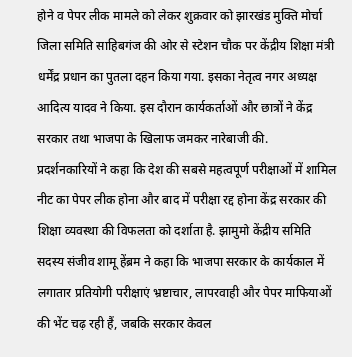होने व पेपर लीक मामले को लेकर शुक्रवार को झारखंड मुक्ति मोर्चा जिला समिति साहिबगंज की ओर से स्टेशन चौक पर केंद्रीय शिक्षा मंत्री धर्मेंद्र प्रधान का पुतला दहन किया गया. इसका नेतृत्व नगर अध्यक्ष आदित्य यादव ने किया. इस दौरान कार्यकर्ताओं और छात्रों ने केंद्र सरकार तथा भाजपा के खिलाफ जमकर नारेबाजी की.
प्रदर्शनकारियों ने कहा कि देश की सबसे महत्वपूर्ण परीक्षाओं में शामिल नीट का पेपर लीक होना और बाद में परीक्षा रद्द होना केंद्र सरकार की शिक्षा व्यवस्था की विफलता को दर्शाता है. झामुमो केंद्रीय समिति सदस्य संजीव शामू हेंब्रम ने कहा कि भाजपा सरकार के कार्यकाल में लगातार प्रतियोगी परीक्षाएं भ्रष्टाचार, लापरवाही और पेपर माफियाओं की भेंट चढ़ रही हैं, जबकि सरकार केवल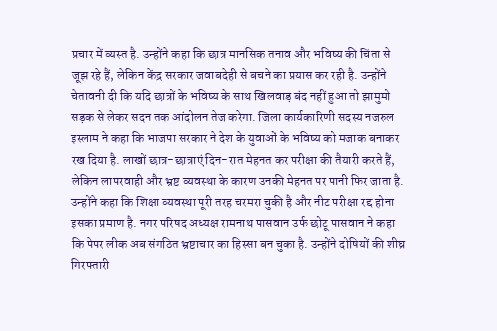प्रचार में व्यस्त है. उन्होंने कहा कि छात्र मानसिक तनाव और भविष्य की चिंता से जूझ रहे हैं, लेकिन केंद्र सरकार जवाबदेही से बचने का प्रयास कर रही है. उन्होंने चेतावनी दी कि यदि छात्रों के भविष्य के साथ खिलवाड़ बंद नहीं हुआ तो झामुमो सड़क से लेकर सदन तक आंदोलन तेज करेगा. जिला कार्यकारिणी सदस्य नजरुल इस्लाम ने कहा कि भाजपा सरकार ने देश के युवाओं के भविष्य को मजाक बनाकर रख दिया है. लाखों छात्र-छात्राएं दिन-रात मेहनत कर परीक्षा की तैयारी करते हैं, लेकिन लापरवाही और भ्रष्ट व्यवस्था के कारण उनकी मेहनत पर पानी फिर जाता है. उन्होंने कहा कि शिक्षा व्यवस्था पूरी तरह चरमरा चुकी है और नीट परीक्षा रद्द होना इसका प्रमाण है. नगर परिषद अध्यक्ष रामनाथ पासवान उर्फ छोटू पासवान ने कहा कि पेपर लीक अब संगठित भ्रष्टाचार का हिस्सा बन चुका है. उन्होंने दोषियों की शीघ्र गिरफ्तारी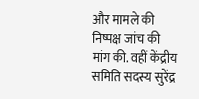और मामले की निष्पक्ष जांच की मांग की. वहीं केंद्रीय समिति सदस्य सुरेंद्र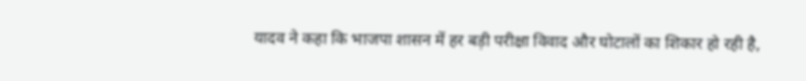यादव ने कहा कि भाजपा शासन में हर बड़ी परीक्षा विवाद और घोटालों का शिकार हो रही है,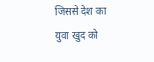जिससे देश का युवा खुद को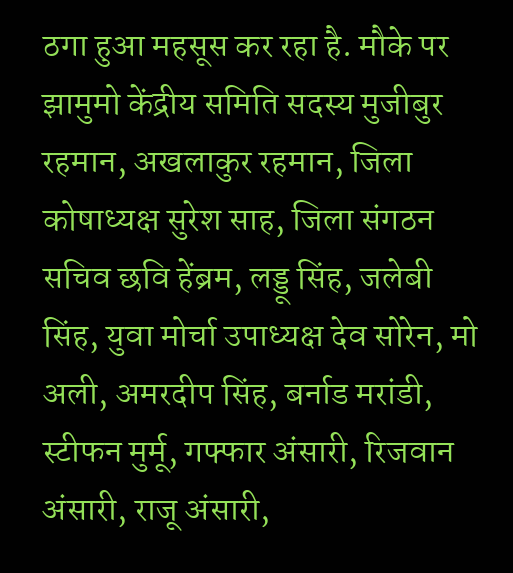ठगा हुआ महसूस कर रहा है. मौके पर झामुमो केंद्रीय समिति सदस्य मुजीबुर रहमान, अखलाकुर रहमान, जिला कोषाध्यक्ष सुरेश साह, जिला संगठन सचिव छवि हेंब्रम, लड्डू सिंह, जलेबी सिंह, युवा मोर्चा उपाध्यक्ष देव सोरेन, मो अली, अमरदीप सिंह, बर्नाड मरांडी, स्टीफन मुर्मू, गफ्फार अंसारी, रिजवान अंसारी, राजू अंसारी,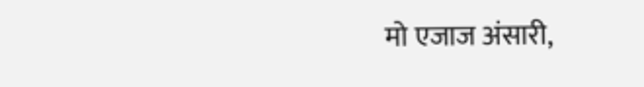मो एजाज अंसारी,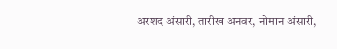अरशद अंसारी, तारीख अनवर, नोमान अंसारी,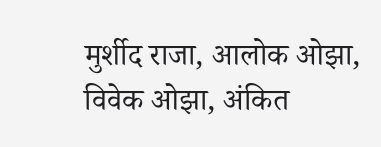मुर्शीद राजा, आलोक ओझा, विवेक ओझा, अंकित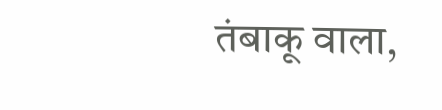तंबाकू वाला,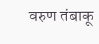वरुण तंबाकू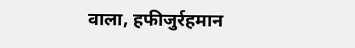वाला, हफीजुर्रहमान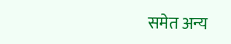समेत अन्य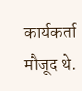कार्यकर्ता मौजूद थे.